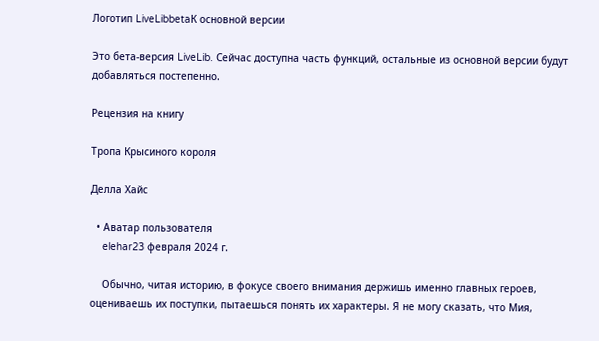Логотип LiveLibbetaК основной версии

Это бета-версия LiveLib. Сейчас доступна часть функций, остальные из основной версии будут добавляться постепенно.

Рецензия на книгу

Тропа Крысиного короля

Делла Хайс

  • Аватар пользователя
    elehar23 февраля 2024 г.

    Обычно, читая историю, в фокусе своего внимания держишь именно главных героев, оцениваешь их поступки, пытаешься понять их характеры. Я не могу сказать, что Мия,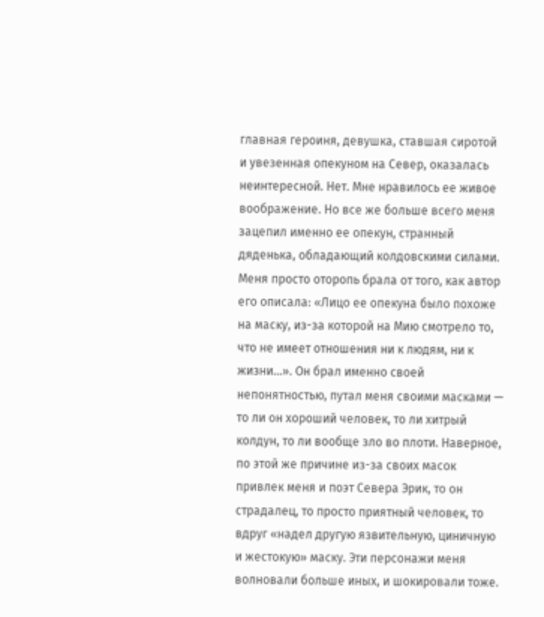главная героиня, девушка, ставшая сиротой и увезенная опекуном на Север, оказалась неинтересной. Нет. Мне нравилось ее живое воображение. Но все же больше всего меня зацепил именно ее опекун, странный дяденька, обладающий колдовскими силами. Меня просто оторопь брала от того, как автор его описала: «Лицо ее опекуна было похоже на маску, из-за которой на Мию смотрело то, что не имеет отношения ни к людям, ни к жизни...». Он брал именно своей непонятностью, путал меня своими масками — то ли он хороший человек, то ли хитрый колдун, то ли вообще зло во плоти. Наверное, по этой же причине из-за своих масок привлек меня и поэт Севера Эрик, то он страдалец, то просто приятный человек, то вдруг «надел другую язвительную, циничную и жестокую» маску. Эти персонажи меня волновали больше иных, и шокировали тоже.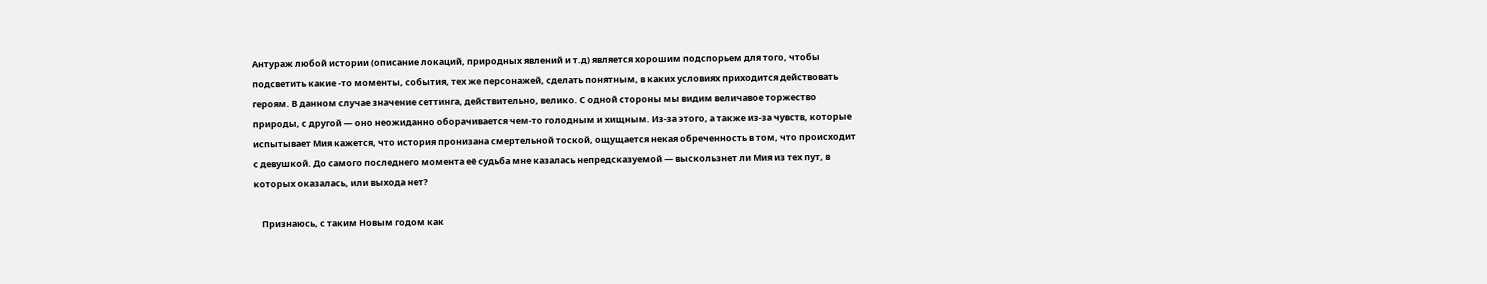Антураж любой истории (описание локаций, природных явлений и т.д) является хорошим подспорьем для того, чтобы подсветить какие -то моменты, события, тех же персонажей, сделать понятным, в каких условиях приходится действовать героям. В данном случае значение сеттинга, действительно, велико. С одной стороны мы видим величавое торжество природы, с другой — оно неожиданно оборачивается чем-то голодным и хищным. Из-за этого, а также из-за чувств, которые испытывает Мия кажется, что история пронизана смертельной тоской, ощущается некая обреченность в том, что происходит с девушкой. До самого последнего момента её судьба мне казалась непредсказуемой — выскользнет ли Мия из тех пут, в которых оказалась, или выхода нет?

    Признаюсь, с таким Новым годом как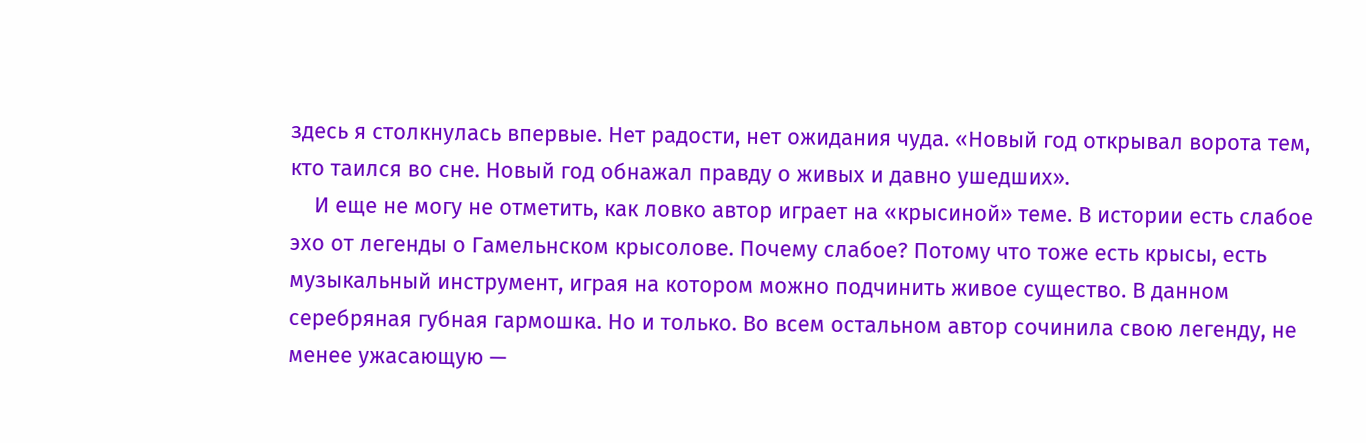здесь я столкнулась впервые. Нет радости, нет ожидания чуда. «Новый год открывал ворота тем, кто таился во сне. Новый год обнажал правду о живых и давно ушедших».
    И еще не могу не отметить, как ловко автор играет на «крысиной» теме. В истории есть слабое эхо от легенды о Гамельнском крысолове. Почему слабое? Потому что тоже есть крысы, есть музыкальный инструмент, играя на котором можно подчинить живое существо. В данном серебряная губная гармошка. Но и только. Во всем остальном автор сочинила свою легенду, не менее ужасающую —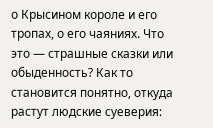о Крысином короле и его тропах, о его чаяниях. Что это — страшные сказки или обыденность? Как то становится понятно, откуда растут людские суеверия: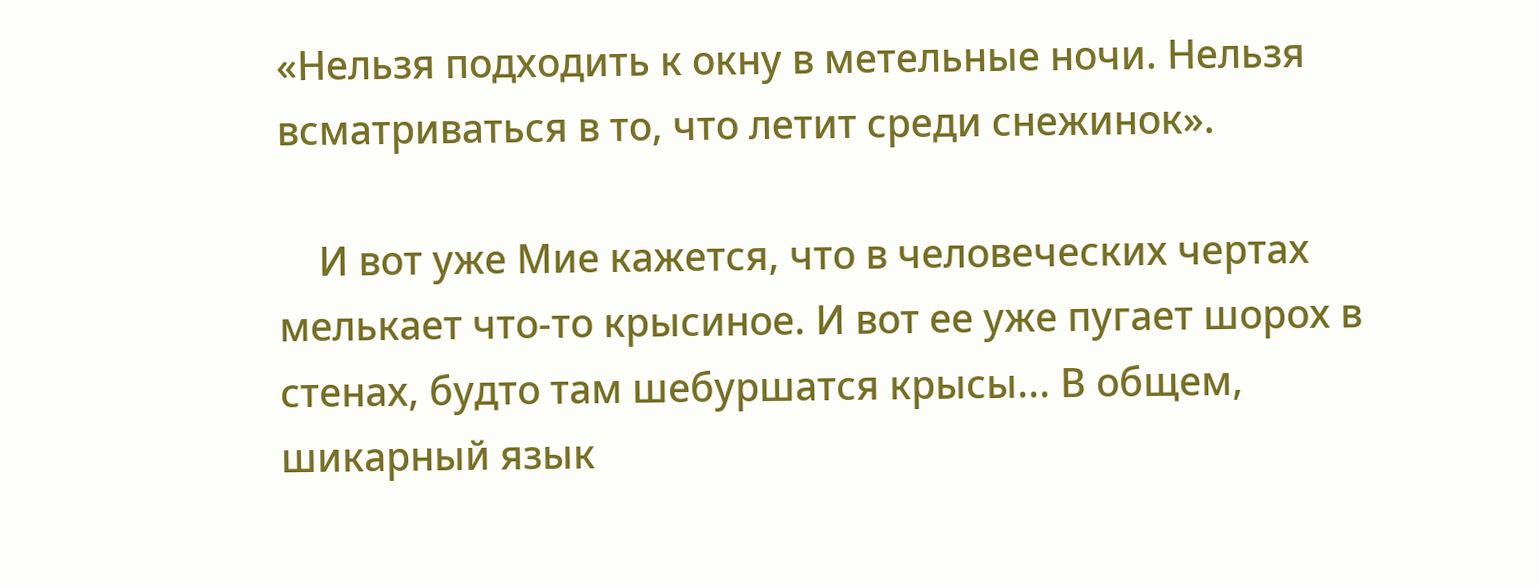«Нельзя подходить к окну в метельные ночи. Нельзя всматриваться в то, что летит среди снежинок».

    И вот уже Мие кажется, что в человеческих чертах мелькает что-то крысиное. И вот ее уже пугает шорох в стенах, будто там шебуршатся крысы... В общем, шикарный язык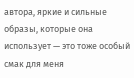автора, яркие и сильные образы, которые она использует — это тоже особый смак для меня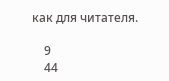как для читателя.

    9
    44